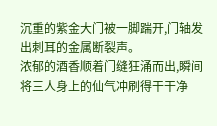沉重的紫金大门被一脚踹开,门轴发出刺耳的金属断裂声。
浓郁的酒香顺着门缝狂涌而出,瞬间将三人身上的仙气冲刷得干干净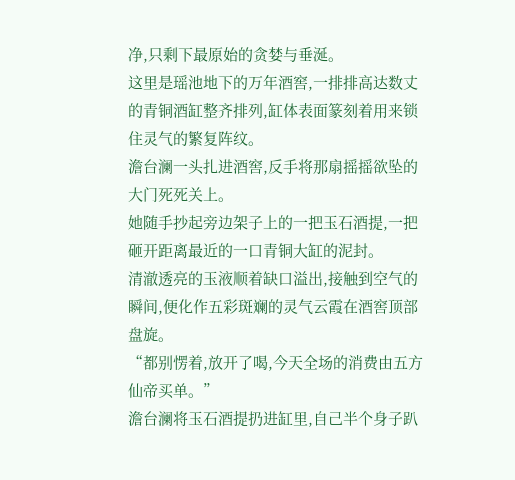净,只剩下最原始的贪婪与垂涎。
这里是瑶池地下的万年酒窖,一排排高达数丈的青铜酒缸整齐排列,缸体表面篆刻着用来锁住灵气的繁复阵纹。
澹台澜一头扎进酒窖,反手将那扇摇摇欲坠的大门死死关上。
她随手抄起旁边架子上的一把玉石酒提,一把砸开距离最近的一口青铜大缸的泥封。
清澈透亮的玉液顺着缺口溢出,接触到空气的瞬间,便化作五彩斑斓的灵气云霞在酒窖顶部盘旋。
“都别愣着,放开了喝,今天全场的消费由五方仙帝买单。”
澹台澜将玉石酒提扔进缸里,自己半个身子趴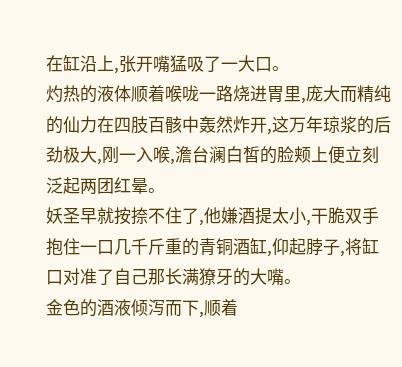在缸沿上,张开嘴猛吸了一大口。
灼热的液体顺着喉咙一路烧进胃里,庞大而精纯的仙力在四肢百骸中轰然炸开,这万年琼浆的后劲极大,刚一入喉,澹台澜白皙的脸颊上便立刻泛起两团红晕。
妖圣早就按捺不住了,他嫌酒提太小,干脆双手抱住一口几千斤重的青铜酒缸,仰起脖子,将缸口对准了自己那长满獠牙的大嘴。
金色的酒液倾泻而下,顺着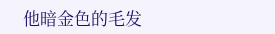他暗金色的毛发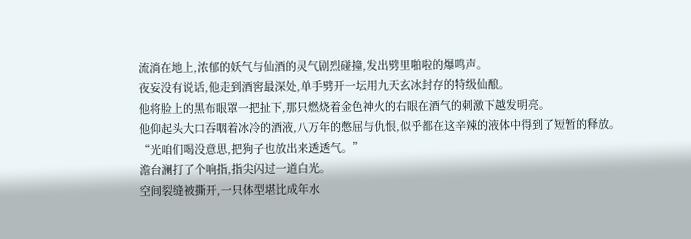流淌在地上,浓郁的妖气与仙酒的灵气剧烈碰撞,发出劈里啪啦的爆鸣声。
夜妄没有说话,他走到酒窖最深处,单手劈开一坛用九天玄冰封存的特级仙酿。
他将脸上的黑布眼罩一把扯下,那只燃烧着金色神火的右眼在酒气的刺激下越发明亮。
他仰起头大口吞咽着冰冷的酒液,八万年的憋屈与仇恨,似乎都在这辛辣的液体中得到了短暂的释放。
“光咱们喝没意思,把狗子也放出来透透气。”
澹台澜打了个响指,指尖闪过一道白光。
空间裂缝被撕开,一只体型堪比成年水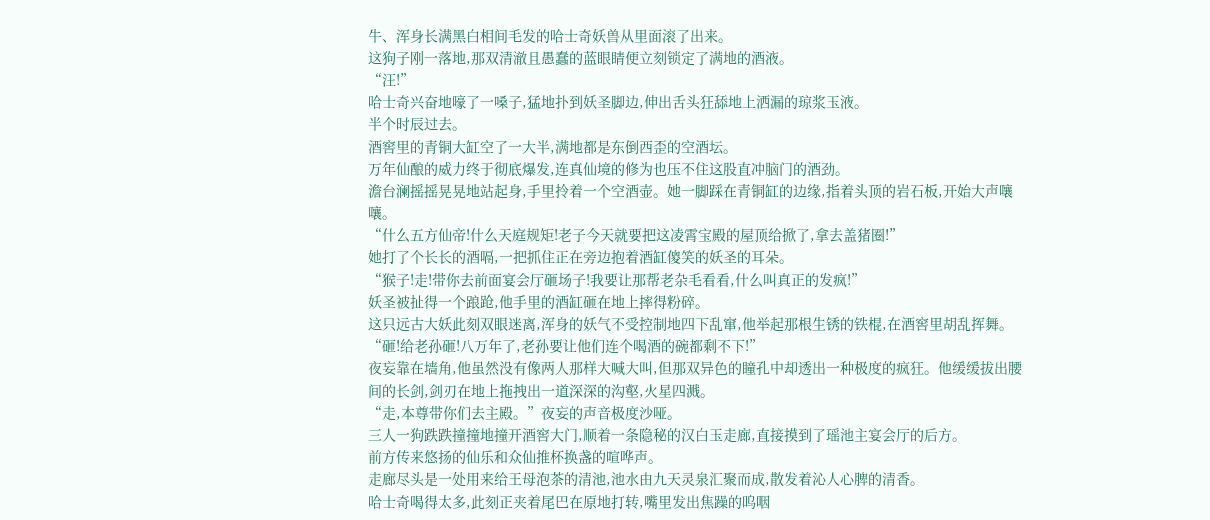牛、浑身长满黑白相间毛发的哈士奇妖兽从里面滚了出来。
这狗子刚一落地,那双清澈且愚蠢的蓝眼睛便立刻锁定了满地的酒液。
“汪!”
哈士奇兴奋地嚎了一嗓子,猛地扑到妖圣脚边,伸出舌头狂舔地上洒漏的琼浆玉液。
半个时辰过去。
酒窖里的青铜大缸空了一大半,满地都是东倒西歪的空酒坛。
万年仙酿的威力终于彻底爆发,连真仙境的修为也压不住这股直冲脑门的酒劲。
澹台澜摇摇晃晃地站起身,手里拎着一个空酒壶。她一脚踩在青铜缸的边缘,指着头顶的岩石板,开始大声嚷嚷。
“什么五方仙帝!什么天庭规矩!老子今天就要把这凌霄宝殿的屋顶给掀了,拿去盖猪圈!”
她打了个长长的酒嗝,一把抓住正在旁边抱着酒缸傻笑的妖圣的耳朵。
“猴子!走!带你去前面宴会厅砸场子!我要让那帮老杂毛看看,什么叫真正的发疯!”
妖圣被扯得一个踉跄,他手里的酒缸砸在地上摔得粉碎。
这只远古大妖此刻双眼迷离,浑身的妖气不受控制地四下乱窜,他举起那根生锈的铁棍,在酒窖里胡乱挥舞。
“砸!给老孙砸!八万年了,老孙要让他们连个喝酒的碗都剩不下!”
夜妄靠在墙角,他虽然没有像两人那样大喊大叫,但那双异色的瞳孔中却透出一种极度的疯狂。他缓缓拔出腰间的长剑,剑刃在地上拖拽出一道深深的沟壑,火星四溅。
“走,本尊带你们去主殿。”夜妄的声音极度沙哑。
三人一狗跌跌撞撞地撞开酒窖大门,顺着一条隐秘的汉白玉走廊,直接摸到了瑶池主宴会厅的后方。
前方传来悠扬的仙乐和众仙推杯换盏的喧哗声。
走廊尽头是一处用来给王母泡茶的清池,池水由九天灵泉汇聚而成,散发着沁人心脾的清香。
哈士奇喝得太多,此刻正夹着尾巴在原地打转,嘴里发出焦躁的呜咽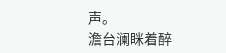声。
澹台澜眯着醉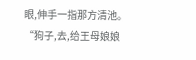眼,伸手一指那方清池。
“狗子,去,给王母娘娘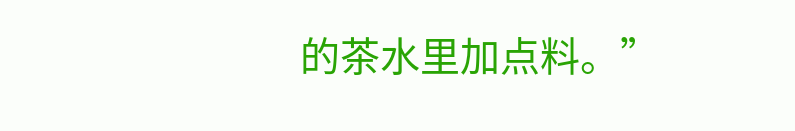的茶水里加点料。”